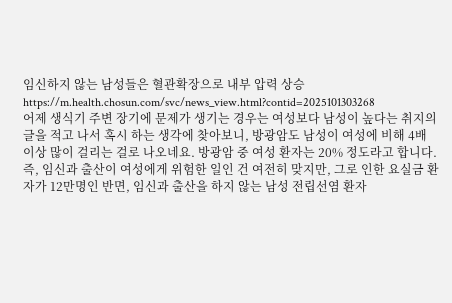임신하지 않는 남성들은 혈관확장으로 내부 압력 상승
https://m.health.chosun.com/svc/news_view.html?contid=2025101303268
어제 생식기 주변 장기에 문제가 생기는 경우는 여성보다 남성이 높다는 취지의 글을 적고 나서 혹시 하는 생각에 찾아보니, 방광암도 남성이 여성에 비해 4배 이상 많이 걸리는 걸로 나오네요. 방광암 중 여성 환자는 20% 정도라고 합니다.
즉, 임신과 출산이 여성에게 위험한 일인 건 여전히 맞지만, 그로 인한 요실금 환자가 12만명인 반면, 임신과 출산을 하지 않는 남성 전립선염 환자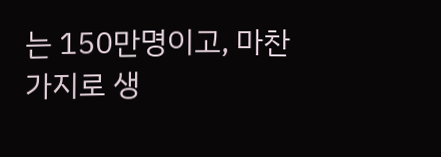는 150만명이고, 마찬가지로 생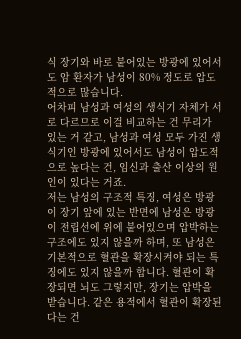식 장기와 바로 붙어있는 방광에 있어서도 암 환자가 남성이 80% 정도로 압도적으로 많습니다.
어차피 남성과 여성의 생식기 자체가 서로 다르므로 이걸 비교하는 건 무리가 있는 거 같고, 남성과 여성 모두 가진 생식기인 방광에 있어서도 남성이 압도적으로 높다는 건, 임신과 출산 이상의 원인이 있다는 거죠.
저는 남성의 구조적 특징, 여성은 방광이 장기 앞에 있는 반면에 남성은 방광이 전립선에 위에 붙어있으며 압박하는 구조에도 있지 않을까 하며, 또 남성은 기본적으로 혈관을 확장시켜야 되는 특징에도 있지 않을까 합니다. 혈관이 확장되면 뇌도 그렇지만, 장기는 압박을 받습니다. 같은 용적에서 혈관이 확장된다는 건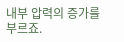내부 압력의 증가를 부르죠.